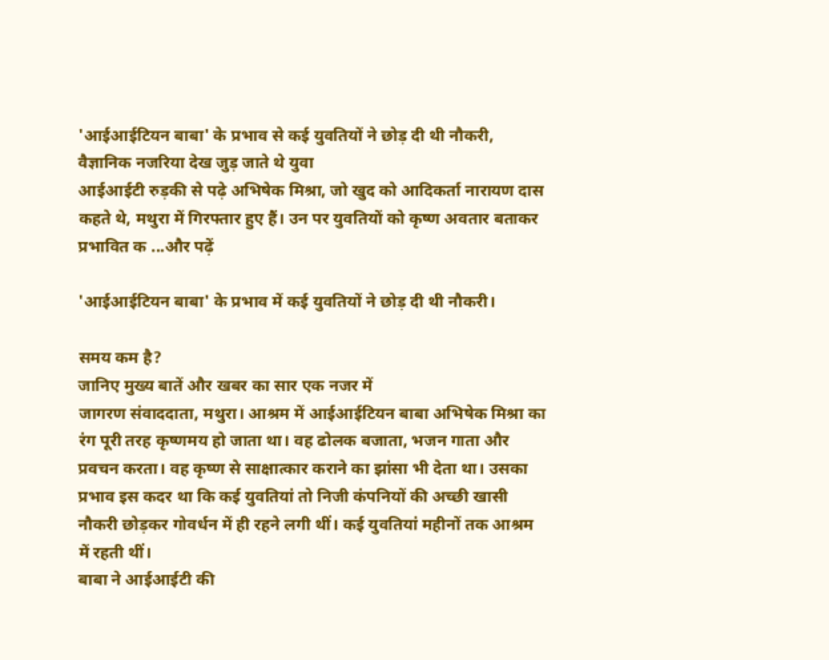'आईआईटियन बाबा' के प्रभाव से कई युवतियों ने छोड़ दी थी नौकरी, वैज्ञानिक नजरिया देख जुड़ जाते थे युवा
आईआईटी रुड़की से पढ़े अभिषेक मिश्रा, जो खुद को आदिकर्ता नारायण दास कहते थे, मथुरा में गिरफ्तार हुए हैं। उन पर युवतियों को कृष्ण अवतार बताकर प्रभावित क ...और पढ़ें

'आईआईटियन बाबा' के प्रभाव में कई युवतियों ने छोड़ दी थी नौकरी।

समय कम है?
जानिए मुख्य बातें और खबर का सार एक नजर में
जागरण संवाददाता, मथुरा। आश्रम में आईआईटियन बाबा अभिषेक मिश्रा का रंग पूरी तरह कृष्णमय हो जाता था। वह ढोलक बजाता, भजन गाता और प्रवचन करता। वह कृष्ण से साक्षात्कार कराने का झांसा भी देता था। उसका प्रभाव इस कदर था कि कई युवतियां तो निजी कंपनियों की अच्छी खासी नौकरी छोड़कर गोवर्धन में ही रहने लगी थीं। कई युवतियां महीनों तक आश्रम में रहती थीं।
बाबा ने आईआईटी की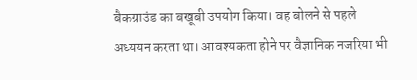बैकग्राउंड का बखूबी उपयोग किया। वह बोलने से पहले अध्ययन करता था। आवश्यकता होने पर वैज्ञानिक नजरिया भी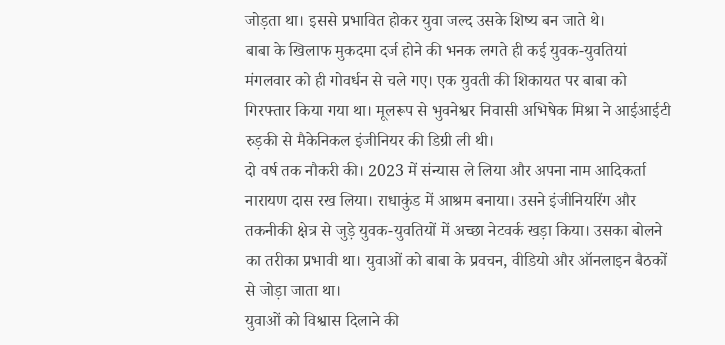जोड़ता था। इससे प्रभावित होकर युवा जल्द उसके शिष्य बन जाते थे।
बाबा के खिलाफ मुकदमा दर्ज होने की भनक लगते ही कई युवक-युवतियां मंगलवार को ही गोवर्धन से चले गए। एक युवती की शिकायत पर बाबा को गिरफ्तार किया गया था। मूलरूप से भुवनेश्वर निवासी अभिषेक मिश्रा ने आईआईटी रुड़की से मैकेनिकल इंजीनियर की डिग्री ली थी।
दो वर्ष तक नौकरी की। 2023 में संन्यास ले लिया और अपना नाम आदिकर्ता नारायण दास रख लिया। राधाकुंड में आश्रम बनाया। उसने इंजीनियरिंग और तकनीकी क्षेत्र से जुड़े युवक-युवतियों में अच्छा नेटवर्क खड़ा किया। उसका बोलने का तरीका प्रभावी था। युवाओं को बाबा के प्रवचन, वीडियो और ऑनलाइन बैठकों से जोड़ा जाता था।
युवाओं को विश्वास दिलाने की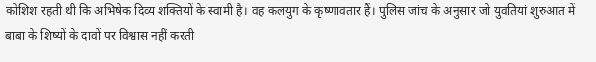कोशिश रहती थी कि अभिषेक दिव्य शक्तियों के स्वामी है। वह कलयुग के कृष्णावतार हैं। पुलिस जांच के अनुसार जो युवतियां शुरुआत में बाबा के शिष्यों के दावों पर विश्वास नहीं करती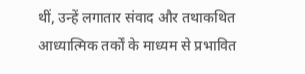थीं, उन्हें लगातार संवाद और तथाकथित आध्यात्मिक तर्कों के माध्यम से प्रभावित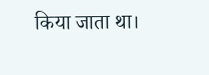किया जाता था।